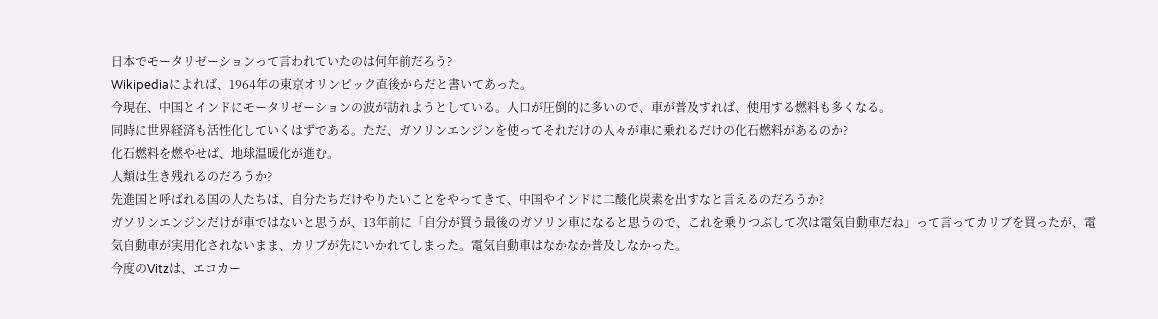日本でモータリゼーションって言われていたのは何年前だろう?
Wikipediaによれば、1964年の東京オリンピック直後からだと書いてあった。
今現在、中国とインドにモータリゼーションの波が訪れようとしている。人口が圧倒的に多いので、車が普及すれば、使用する燃料も多くなる。
同時に世界経済も活性化していくはずである。ただ、ガソリンエンジンを使ってそれだけの人々が車に乗れるだけの化石燃料があるのか?
化石燃料を燃やせば、地球温暖化が進む。
人類は生き残れるのだろうか?
先進国と呼ばれる国の人たちは、自分たちだけやりたいことをやってきて、中国やインドに二酸化炭素を出すなと言えるのだろうか?
ガソリンエンジンだけが車ではないと思うが、13年前に「自分が買う最後のガソリン車になると思うので、これを乗りつぶして次は電気自動車だね」って言ってカリブを買ったが、電気自動車が実用化されないまま、カリブが先にいかれてしまった。電気自動車はなかなか普及しなかった。
今度のVitzは、エコカー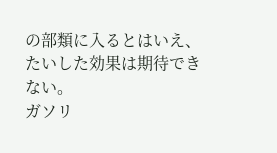の部類に入るとはいえ、たいした効果は期待できない。
ガソリ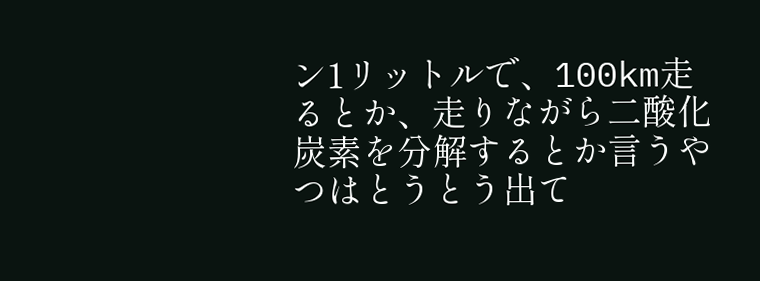ン1リットルで、100km走るとか、走りながら二酸化炭素を分解するとか言うやつはとうとう出て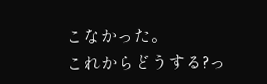こなかった。
これからどうする?っ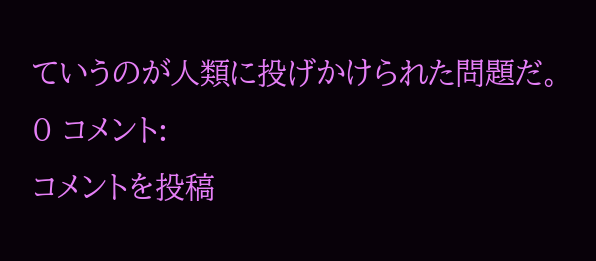ていうのが人類に投げかけられた問題だ。
0 コメント:
コメントを投稿